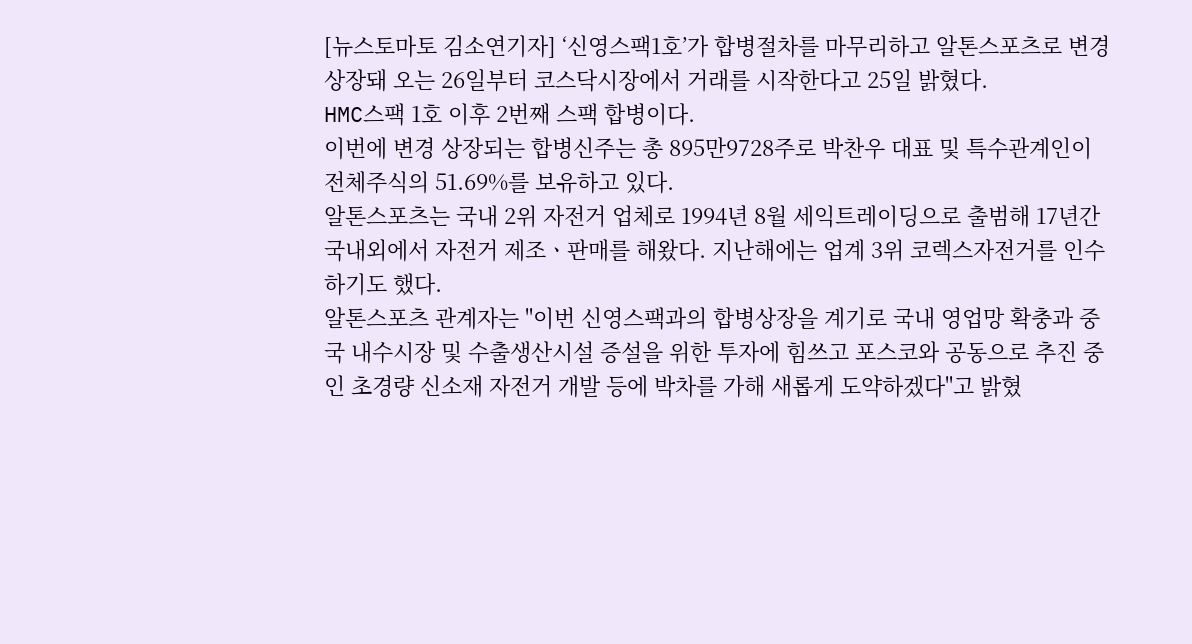[뉴스토마토 김소연기자] ‘신영스팩1호’가 합병절차를 마무리하고 알톤스포츠로 변경 상장돼 오는 26일부터 코스닥시장에서 거래를 시작한다고 25일 밝혔다.
HMC스팩 1호 이후 2번째 스팩 합병이다.
이번에 변경 상장되는 합병신주는 총 895만9728주로 박찬우 대표 및 특수관계인이 전체주식의 51.69%를 보유하고 있다.
알톤스포츠는 국내 2위 자전거 업체로 1994년 8월 세익트레이딩으로 출범해 17년간 국내외에서 자전거 제조ㆍ판매를 해왔다. 지난해에는 업계 3위 코렉스자전거를 인수하기도 했다.
알톤스포츠 관계자는 "이번 신영스팩과의 합병상장을 계기로 국내 영업망 확충과 중국 내수시장 및 수출생산시설 증설을 위한 투자에 힘쓰고 포스코와 공동으로 추진 중인 초경량 신소재 자전거 개발 등에 박차를 가해 새롭게 도약하겠다"고 밝혔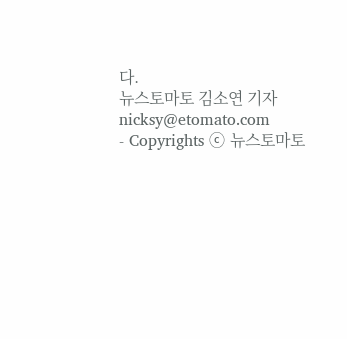다.
뉴스토마토 김소연 기자 nicksy@etomato.com
- Copyrights ⓒ 뉴스토마토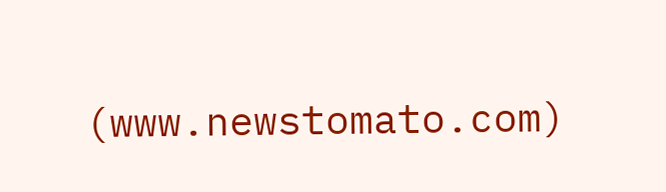(www.newstomato.com)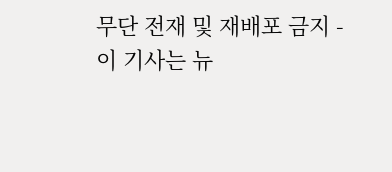무단 전재 및 재배포 금지 -
이 기사는 뉴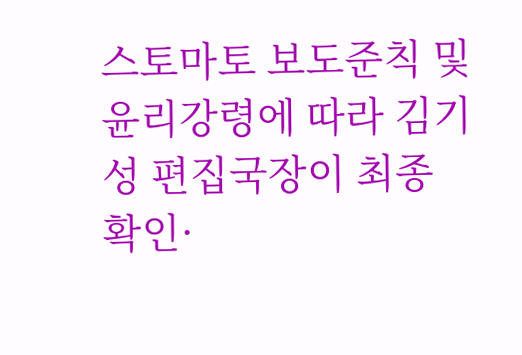스토마토 보도준칙 및 윤리강령에 따라 김기성 편집국장이 최종 확인·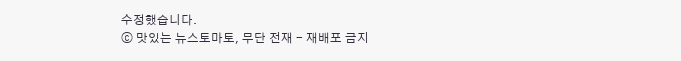수정했습니다.
ⓒ 맛있는 뉴스토마토, 무단 전재 - 재배포 금지